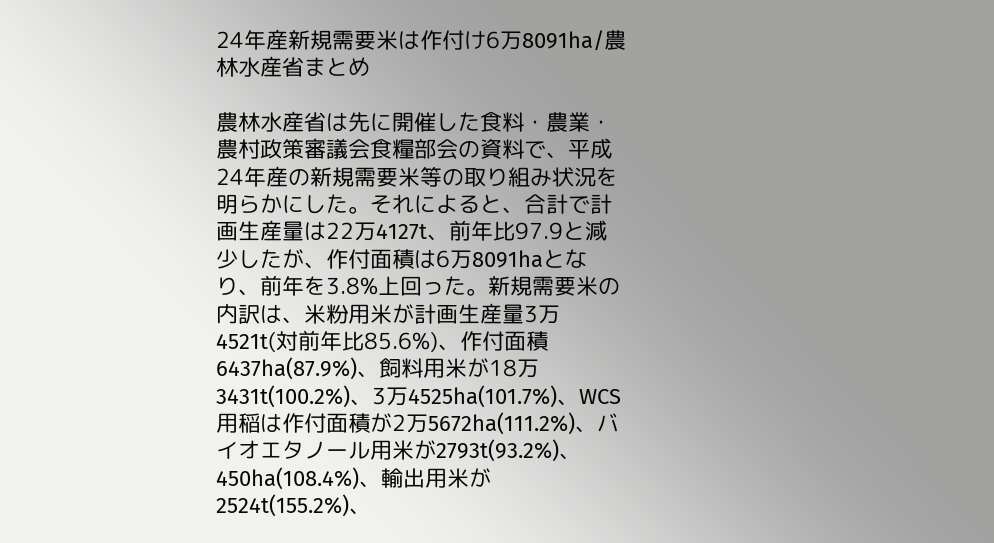24年産新規需要米は作付け6万8091ha/農林水産省まとめ

農林水産省は先に開催した食料・農業・農村政策審議会食糧部会の資料で、平成24年産の新規需要米等の取り組み状況を明らかにした。それによると、合計で計画生産量は22万4127t、前年比97.9と減少したが、作付面積は6万8091haとなり、前年を3.8%上回った。新規需要米の内訳は、米粉用米が計画生産量3万4521t(対前年比85.6%)、作付面積6437ha(87.9%)、飼料用米が18万3431t(100.2%)、3万4525ha(101.7%)、WCS用稲は作付面積が2万5672ha(111.2%)、バイオエタノール用米が2793t(93.2%)、450ha(108.4%)、輸出用米が2524t(155.2%)、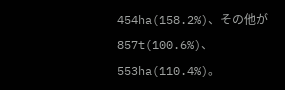454ha(158.2%)、その他が857t(100.6%)、553ha(110.4%)。